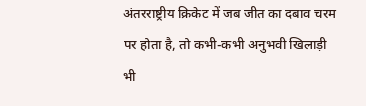अंतरराष्ट्रीय क्रिकेट में जब जीत का दबाव चरम पर होता है, तो कभी-कभी अनुभवी खिलाड़ी भी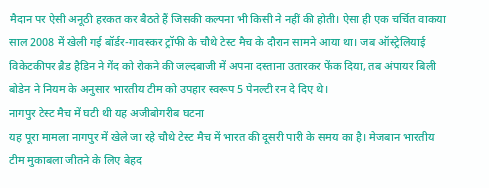मैदान पर ऐसी अनूठी हरकत कर बैठते हैं जिसकी कल्पना भी किसी ने नहीं की होती। ऐसा ही एक चर्चित वाकया साल 2008 में खेली गई बॉर्डर-गावस्कर ट्रॉफी के चौथे टेस्ट मैच के दौरान सामने आया था। जब ऑस्ट्रेलियाई विकेटकीपर ब्रैड हैडिन ने गेंद को रोकने की जल्दबाजी में अपना दस्ताना उतारकर फेंक दिया, तब अंपायर बिली बोडेन ने नियम के अनुसार भारतीय टीम को उपहार स्वरूप 5 पेनल्टी रन दे दिए थे।
नागपुर टेस्ट मैच में घटी थी यह अजीबोगरीब घटना
यह पूरा मामला नागपुर में खेले जा रहे चौथे टेस्ट मैच में भारत की दूसरी पारी के समय का है। मेजबान भारतीय टीम मुकाबला जीतने के लिए बेहद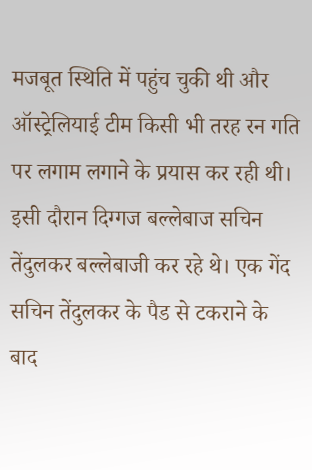मजबूत स्थिति में पहुंच चुकी थी और ऑस्ट्रेलियाई टीम किसी भी तरह रन गति पर लगाम लगाने के प्रयास कर रही थी। इसी दौरान दिग्गज बल्लेबाज सचिन तेंदुलकर बल्लेबाजी कर रहे थे। एक गेंद सचिन तेंदुलकर के पैड से टकराने के बाद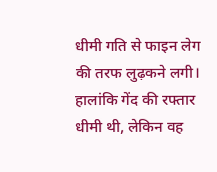धीमी गति से फाइन लेग की तरफ लुढ़कने लगी।
हालांकि गेंद की रफ्तार धीमी थी, लेकिन वह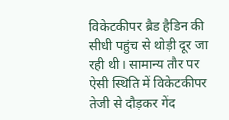विकेटकीपर ब्रैड हैडिन की सीधी पहुंच से थोड़ी दूर जा रही थी। सामान्य तौर पर ऐसी स्थिति में विकेटकीपर तेजी से दौड़कर गेंद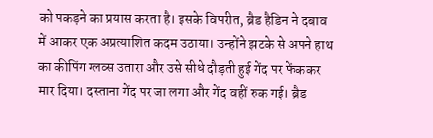को पकड़ने का प्रयास करता है। इसके विपरीत, ब्रैड हैडिन ने दबाव में आकर एक अप्रत्याशित कदम उठाया। उन्होंने झटके से अपने हाथ का कीपिंग ग्लव्स उतारा और उसे सीधे दौड़ती हुई गेंद पर फेंककर मार दिया। दस्ताना गेंद पर जा लगा और गेंद वहीं रुक गई। ब्रैड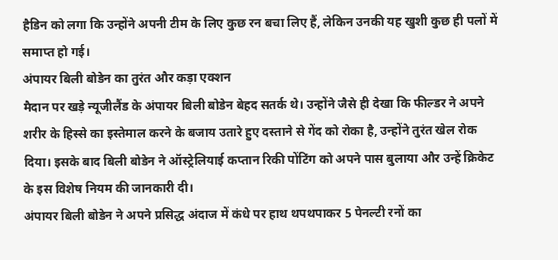हैडिन को लगा कि उन्होंने अपनी टीम के लिए कुछ रन बचा लिए हैं, लेकिन उनकी यह खुशी कुछ ही पलों में समाप्त हो गई।
अंपायर बिली बोडेन का तुरंत और कड़ा एक्शन
मैदान पर खड़े न्यूजीलैंड के अंपायर बिली बोडेन बेहद सतर्क थे। उन्होंने जैसे ही देखा कि फील्डर ने अपने शरीर के हिस्से का इस्तेमाल करने के बजाय उतारे हुए दस्ताने से गेंद को रोका है, उन्होंने तुरंत खेल रोक दिया। इसके बाद बिली बोडेन ने ऑस्ट्रेलियाई कप्तान रिकी पोंटिंग को अपने पास बुलाया और उन्हें क्रिकेट के इस विशेष नियम की जानकारी दी।
अंपायर बिली बोडेन ने अपने प्रसिद्ध अंदाज में कंधे पर हाथ थपथपाकर 5 पेनल्टी रनों का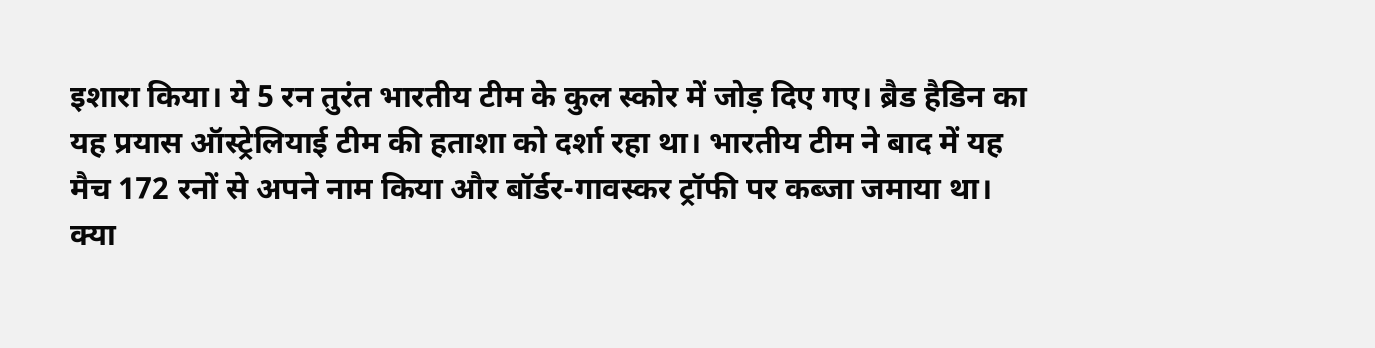इशारा किया। ये 5 रन तुरंत भारतीय टीम के कुल स्कोर में जोड़ दिए गए। ब्रैड हैडिन का यह प्रयास ऑस्ट्रेलियाई टीम की हताशा को दर्शा रहा था। भारतीय टीम ने बाद में यह मैच 172 रनों से अपने नाम किया और बॉर्डर-गावस्कर ट्रॉफी पर कब्जा जमाया था।
क्या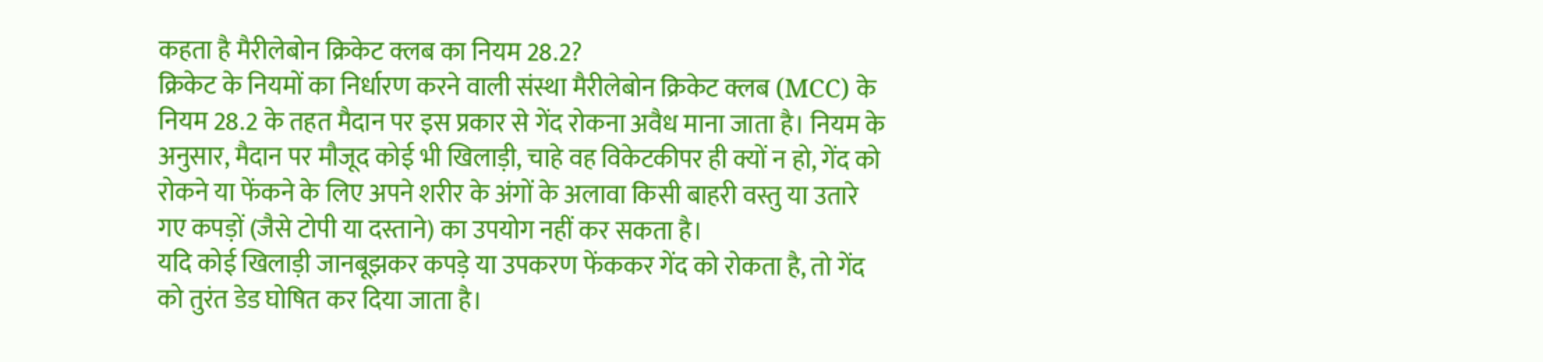कहता है मैरीलेबोन क्रिकेट क्लब का नियम 28.2?
क्रिकेट के नियमों का निर्धारण करने वाली संस्था मैरीलेबोन क्रिकेट क्लब (MCC) के नियम 28.2 के तहत मैदान पर इस प्रकार से गेंद रोकना अवैध माना जाता है। नियम के अनुसार, मैदान पर मौजूद कोई भी खिलाड़ी, चाहे वह विकेटकीपर ही क्यों न हो, गेंद को रोकने या फेंकने के लिए अपने शरीर के अंगों के अलावा किसी बाहरी वस्तु या उतारे गए कपड़ों (जैसे टोपी या दस्ताने) का उपयोग नहीं कर सकता है।
यदि कोई खिलाड़ी जानबूझकर कपड़े या उपकरण फेंककर गेंद को रोकता है, तो गेंद को तुरंत डेड घोषित कर दिया जाता है।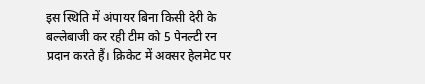इस स्थिति में अंपायर बिना किसी देरी के बल्लेबाजी कर रही टीम को 5 पेनल्टी रन प्रदान करते हैं। क्रिकेट में अक्सर हेलमेट पर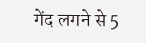गेंद लगने से 5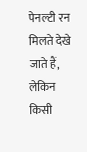पेनल्टी रन मिलते देखे जाते हैं, लेकिन किसी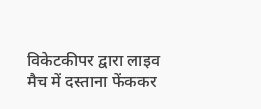विकेटकीपर द्वारा लाइव मैच में दस्ताना फेंककर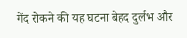गेंद रोकने की यह घटना बेहद दुर्लभ और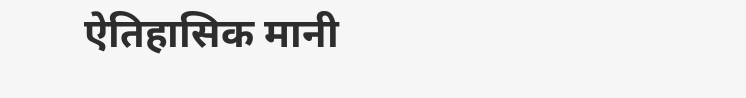ऐतिहासिक मानी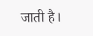जाती है।